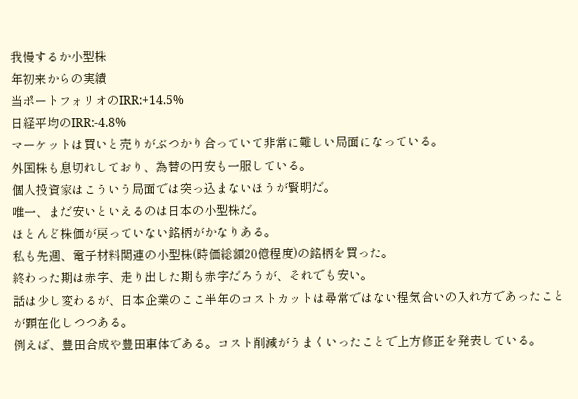我慢するか小型株
年初来からの実績
当ポートフォリオのIRR:+14.5%
日経平均のIRR:-4.8%
マーケットは買いと売りがぶつかり合っていて非常に難しい局面になっている。
外国株も息切れしており、為替の円安も一服している。
個人投資家はこういう局面では突っ込まないほうが賢明だ。
唯一、まだ安いといえるのは日本の小型株だ。
ほとんど株価が戻っていない銘柄がかなりある。
私も先週、電子材料関連の小型株(時価総額20億程度)の銘柄を買った。
終わった期は赤字、走り出した期も赤字だろうが、それでも安い。
話は少し変わるが、日本企業のここ半年のコストカットは尋常ではない程気合いの入れ方であったことが顕在化しつつある。
例えば、豊田合成や豊田車体である。コスト削減がうまくいったことで上方修正を発表している。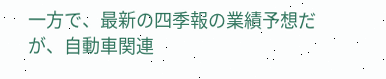一方で、最新の四季報の業績予想だが、自動車関連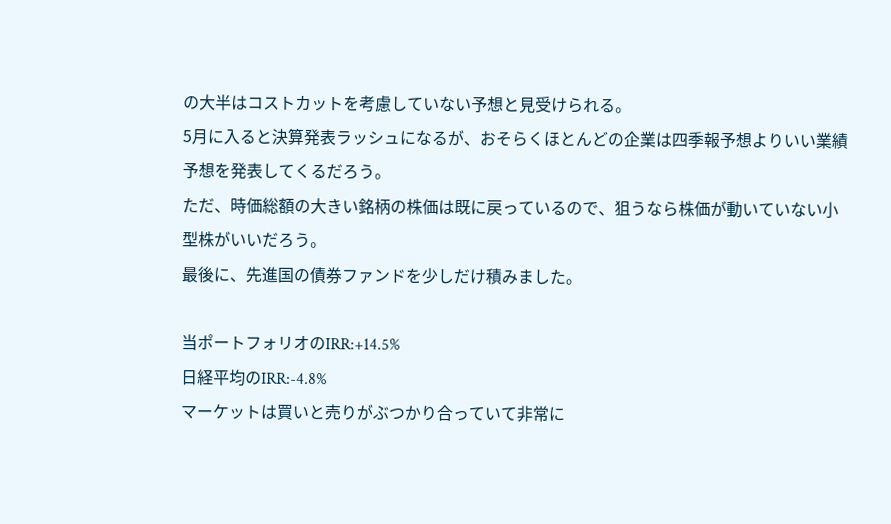の大半はコストカットを考慮していない予想と見受けられる。
5月に入ると決算発表ラッシュになるが、おそらくほとんどの企業は四季報予想よりいい業績予想を発表してくるだろう。
ただ、時価総額の大きい銘柄の株価は既に戻っているので、狙うなら株価が動いていない小型株がいいだろう。
最後に、先進国の債券ファンドを少しだけ積みました。

当ポートフォリオのIRR:+14.5%
日経平均のIRR:-4.8%
マーケットは買いと売りがぶつかり合っていて非常に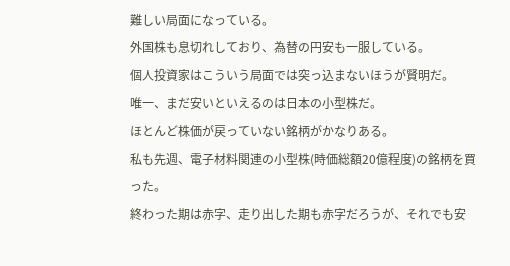難しい局面になっている。
外国株も息切れしており、為替の円安も一服している。
個人投資家はこういう局面では突っ込まないほうが賢明だ。
唯一、まだ安いといえるのは日本の小型株だ。
ほとんど株価が戻っていない銘柄がかなりある。
私も先週、電子材料関連の小型株(時価総額20億程度)の銘柄を買った。
終わった期は赤字、走り出した期も赤字だろうが、それでも安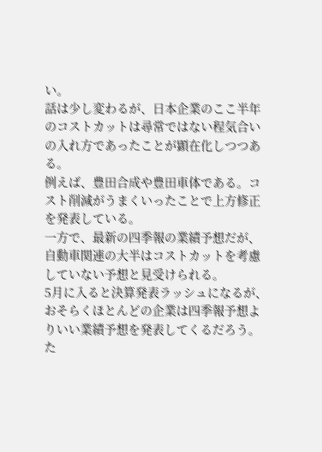い。
話は少し変わるが、日本企業のここ半年のコストカットは尋常ではない程気合いの入れ方であったことが顕在化しつつある。
例えば、豊田合成や豊田車体である。コスト削減がうまくいったことで上方修正を発表している。
一方で、最新の四季報の業績予想だが、自動車関連の大半はコストカットを考慮していない予想と見受けられる。
5月に入ると決算発表ラッシュになるが、おそらくほとんどの企業は四季報予想よりいい業績予想を発表してくるだろう。
た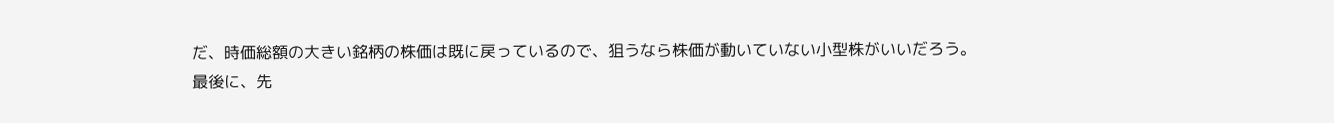だ、時価総額の大きい銘柄の株価は既に戻っているので、狙うなら株価が動いていない小型株がいいだろう。
最後に、先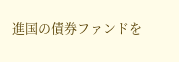進国の債券ファンドを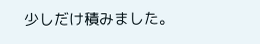少しだけ積みました。